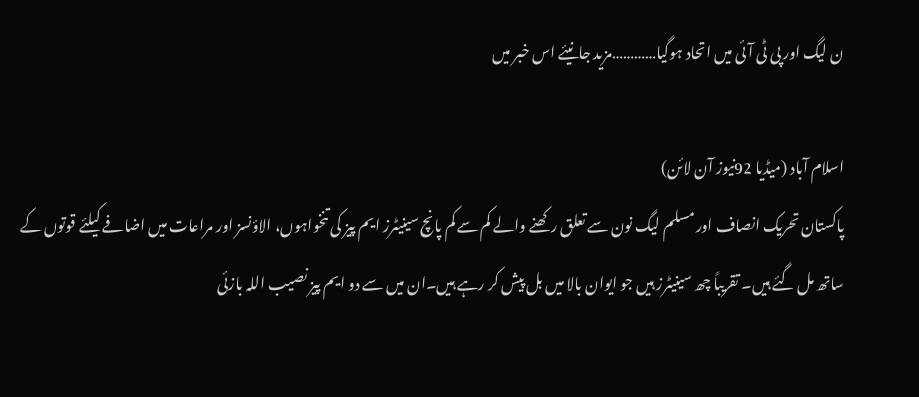ن لیگ اور پی ٹی آئی میں اتحاد ہوگیا…………مزید جانیئے اس خبر میں

اسلام آباد (میڈیا 92نیوز آن لائن)
پاکستان تحریک انصاف اور مسلم لیگ نون سے تعلق رکھنے والے کم سے کم پانچ سینیٹرز ایم پیز کی تنخواہوں، الاؤنسز اور مراعات میں اضافے کیلئے قوتوں کے ساتھ مل گئے ہیں۔ تقریباً چھ سینیٹرز ہیں جو ایوان بالا میں بل پیش کر رہے ہیں۔ان میں سے دو ایم پیز نصیب اللہ بازئی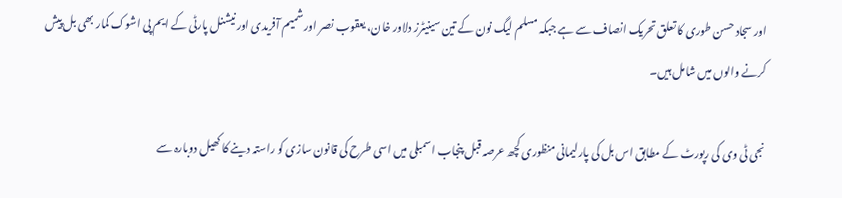اور سجاد حسن طوری کا تعلق تحریک انصاف سے ہے جبکہ مسلم لیگ نون کے تین سینیٹرز دلاور خان، یعقوب نصر اور شمیم آفریدی اور نیشنل پارٹی کے ایم پی اشوک کمار بھی بل پیش کرنے والوں میں شامل ہیں۔

نجی ٹی وی کی رپورٹ کے مطابق اس بل کی پارلیمانی منظوری کچھ عرصہ قبل پنجاب اسمبلی میں اسی طرح کی قانون سازی کو راستہ دینے کا کھیل دوبارہ سے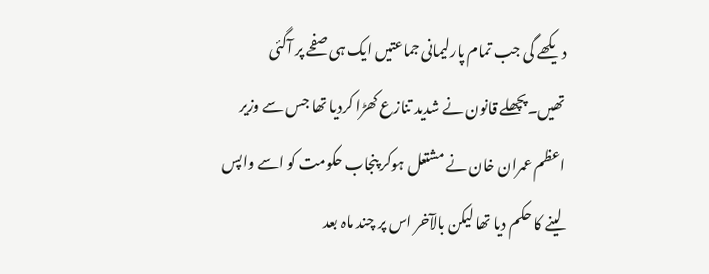دیکھے گی جب تمام پارلیمانی جماعتیں ایک ہی صفحے پر آگئی تھیں۔پچھلے قانون نے شدید تنازع کھڑا کردیا تھا جس سے وزیر اعظم عمران خان نے مشتعل ہوکر پنجاب حکومت کو اسے واپس لینے کا حکم دیا تھا لیکن بالآخر اس پر چند ماہ بعد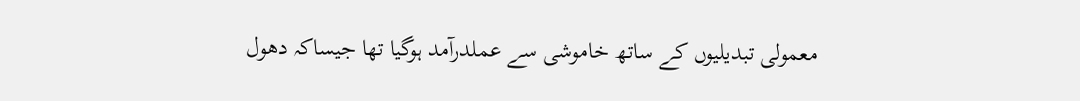معمولی تبدیلیوں کے ساتھ خاموشی سے عملدرآمد ہوگیا تھا جیساکہ دھول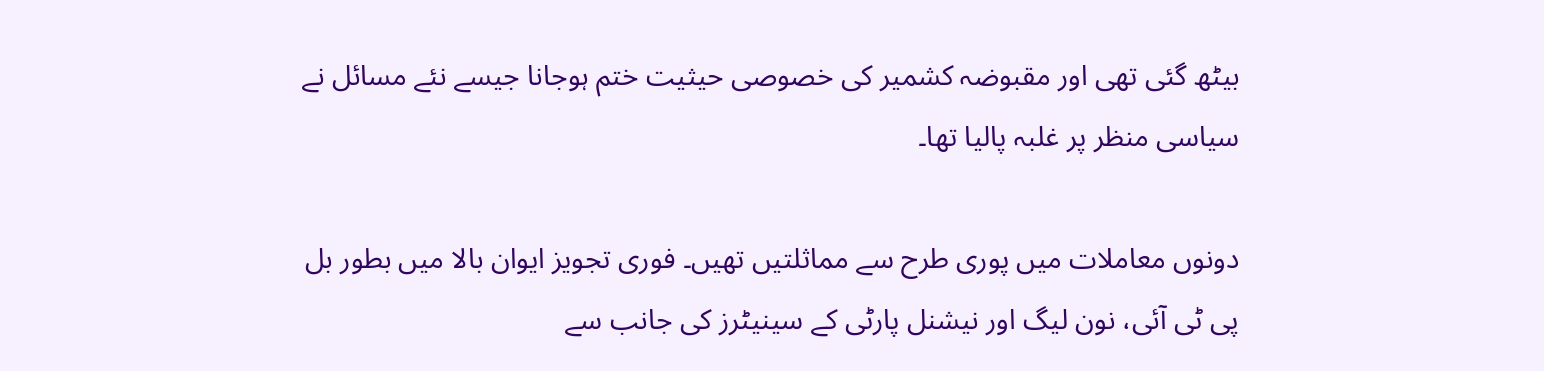بیٹھ گئی تھی اور مقبوضہ کشمیر کی خصوصی حیثیت ختم ہوجانا جیسے نئے مسائل نے سیاسی منظر پر غلبہ پالیا تھا۔

دونوں معاملات میں پوری طرح سے مماثلتیں تھیں۔ فوری تجویز ایوان بالا میں بطور بل پی ٹی آئی، نون لیگ اور نیشنل پارٹی کے سینیٹرز کی جانب سے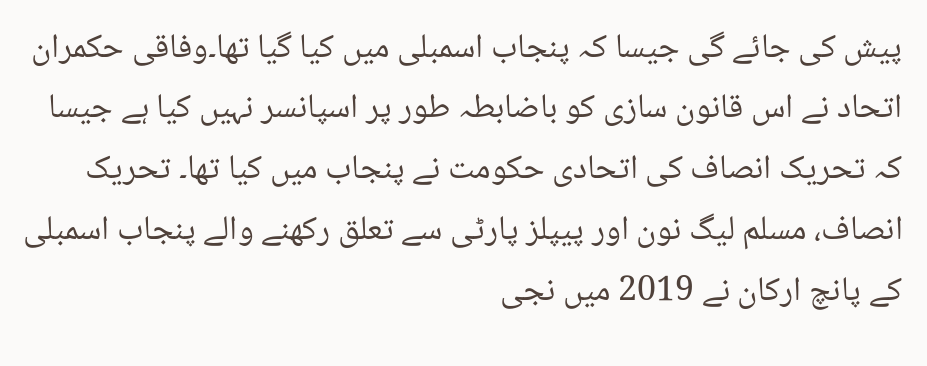پیش کی جائے گی جیسا کہ پنجاب اسمبلی میں کیا گیا تھا۔وفاقی حکمران اتحاد نے اس قانون سازی کو باضابطہ طور پر اسپانسر نہیں کیا ہے جیسا کہ تحریک انصاف کی اتحادی حکومت نے پنجاب میں کیا تھا۔ تحریک انصاف، مسلم لیگ نون اور پیپلز پارٹی سے تعلق رکھنے والے پنجاب اسمبلی کے پانچ ارکان نے 2019 میں نجی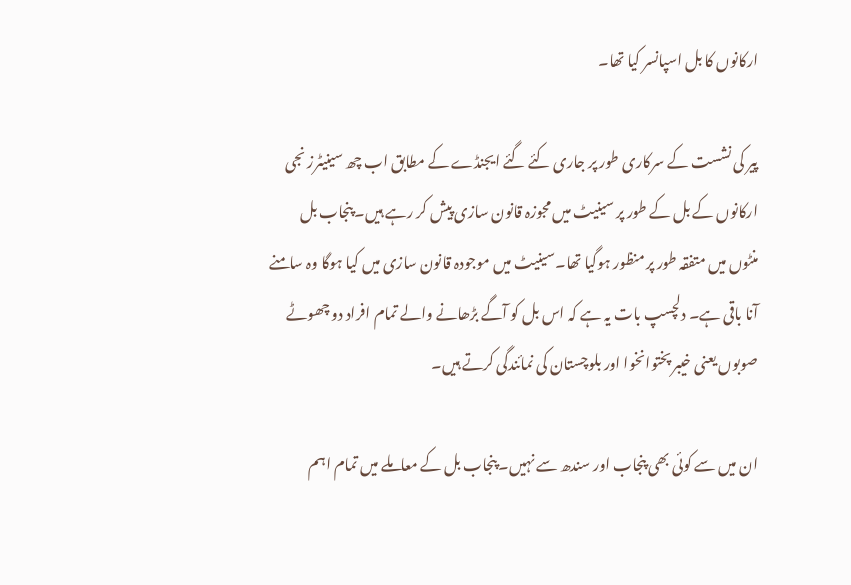ارکانوں کا بل اسپانسر کیا تھا۔

پیر کی نشست کے سرکاری طور پر جاری کئے گئے ایجنڈے کے مطابق اب چھ سینیٹرز نجی ارکانوں کے بل کے طور پر سینیٹ میں مجوزہ قانون سازی پیش کر رہے ہیں۔ پنجاب بل منٹوں میں متفقہ طور پر منظور ہوگیا تھا۔سینیٹ میں موجودہ قانون سازی میں کیا ہوگا وہ سامنے آنا باقی ہے۔ دلچسپ بات یہ ہے کہ اس بل کو آگے بڑھانے والے تمام افراد دو چھوٹے صوبوں یعنی خیبر پختوانخوا اور بلوچستان کی نمائندگی کرتے ہیں۔

ان میں سے کوئی بھی پنجاب اور سندھ سے نہیں۔ پنجاب بل کے معاملے میں تمام اہم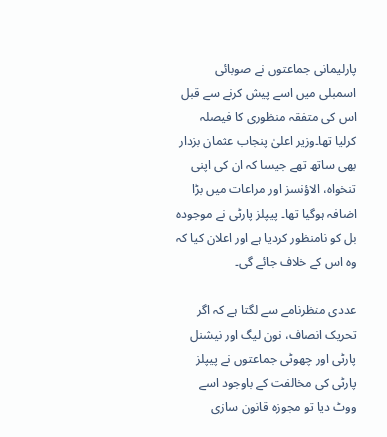پارلیمانی جماعتوں نے صوبائی اسمبلی میں اسے پیش کرنے سے قبل اس کی متفقہ منظوری کا فیصلہ کرلیا تھا۔وزیر اعلیٰ پنجاب عثمان بزدار بھی ساتھ تھے جیسا کہ ان کی اپنی تنخواہ، الاؤنسز اور مراعات میں بڑا اضافہ ہوگیا تھا۔ پیپلز پارٹی نے موجودہ بل کو نامنظور کردیا ہے اور اعلان کیا کہ وہ اس کے خلاف جائے گی۔

عددی منظرنامے سے لگتا ہے کہ اگر تحریک انصاف، نون لیگ اور نیشنل پارٹی اور چھوٹی جماعتوں نے پیپلز پارٹی کی مخالفت کے باوجود اسے ووٹ دیا تو مجوزہ قانون سازی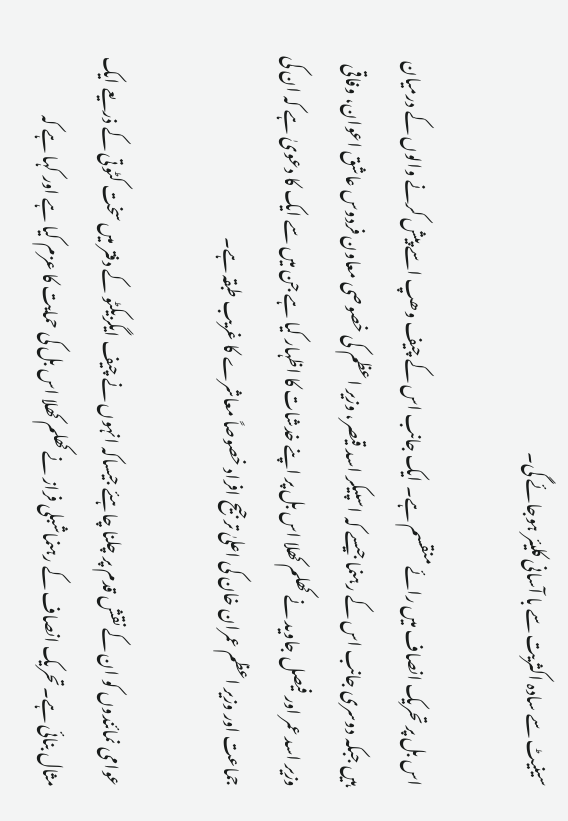سینیٹ سے سادہ اکثریت سے با آسانی کلیئر ہوجائے گی۔

اس بل پر تحریک انصاف میں رائے منقسم ہے۔ ایک جانب اس کے چیف وھپ اسے پیش کرنے والوں کے درمیان ہیں جبکہ دوسری جانب اس کے رہنما جیسے کہ اسپیکر اسد قیصر، وزیر اعظم کی خصوصی معاون فردوس عاشق اعوان، وفاقی وزیر اسد عمر اور فیصل جاوید نے کھلم کھلا اس بل پر اپنے خدشات کا اظہار کیا ہے جن میں سے ایک کا دعویٰ ہے کہ ان کی جماعت اور وزیر اعظم عمران خان کی اعلیٰ ترجیح افراد خصوصاً معاشرے کا غریب طبقہ ہے۔

عوامی نمائندوں کو ان کے نقش قدم پر چلنا چاہئے جیساکہ انہوں نے چیف ایگزیکٹو کے دفتر میں سخت کٹوتی کے ذریعے ایک مثال بنائی ہے۔تحریک انصاف کے رہنماشبلی فراز نے کھلم کھلا اس بل کی حمایت کا عزم کیا ہے اور کہا ہے کہ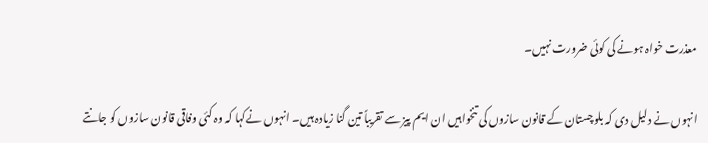معذرت خواہ ہونے کی کوئی ضرورت نہیں۔

انہوں نے دلیل دی کہ بلوچستان کے قانون سازوں کی تنخواہیں ان ایم پیز سے تقریباً تین گنا زیادہ ہیں۔ انہوں نےکہا کہ وہ کئی وفاقی قانون سازوں کو جانتے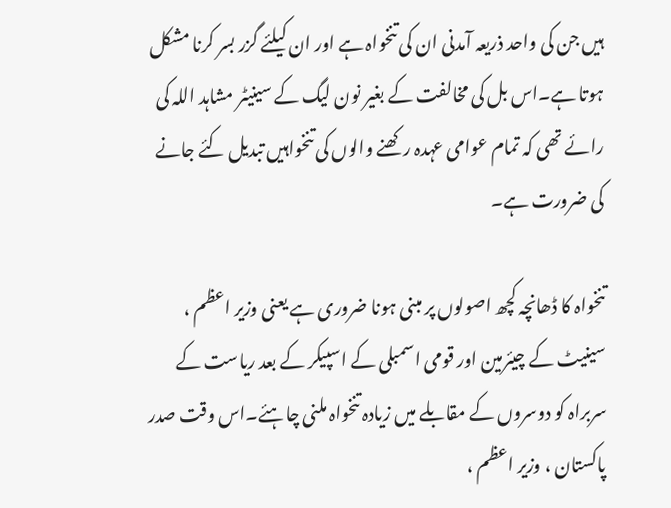ہیں جن کی واحد ذریعہ آمدنی ان کی تنخواہ ہے اور ان کیلئے گزر بسر کرنا مشکل ہوتا ہے۔اس بل کی مخالفت کے بغیر نون لیگ کے سینیٹر مشاہد اللہ کی رائے تھی کہ تمام عوامی عہدہ رکھنے والوں کی تنخواہیں تبدیل کئے جانے کی ضرورت ہے۔

تنخواہ کا ڈھانچہ کچھ اصولوں پر مبنی ہونا ضروری ہے یعنی وزیر اعظم ، سینیٹ کے چیئرمین اور قومی اسمبلی کے اسپیکر کے بعد ریاست کے سربراہ کو دوسروں کے مقابلے میں زیادہ تنخواہ ملنی چاہئے۔اس وقت صدر پاکستان ، وزیر اعظم ،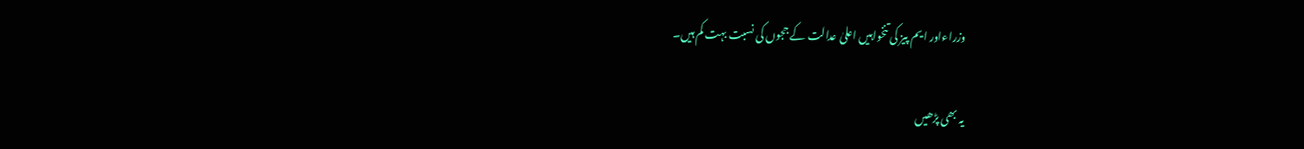وزراءاور ایم پیز کی تنخواہیں اعلیٰ عدالت کے ججوں کی نسبت بہت کم ہیں۔

یہ بھی پڑھیں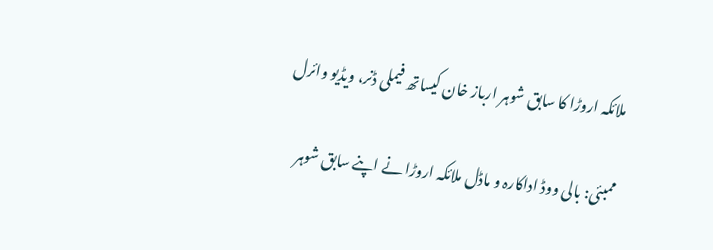ملائکہ اروڑا کا سابق شوہر ارباز خان کیساتھ فیملی ڈنر، ویڈیو وائرل

ممبئی: بالی ووڈ اداکارہ و ماڈل ملائکہ اروڑا نے اپنے سابق شوہر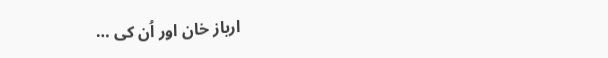ارباز خان اور اُن کی …